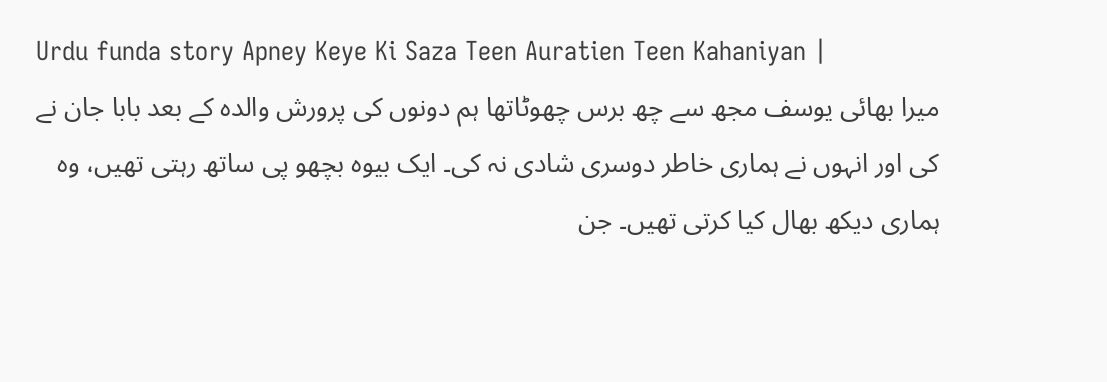Urdu funda story Apney Keye Ki Saza Teen Auratien Teen Kahaniyan |
میرا بھائی یوسف مجھ سے چھ برس چھوٹاتھا ہم دونوں کی پرورش والدہ کے بعد بابا جان نے کی اور انہوں نے ہماری خاطر دوسری شادی نہ کی۔ ایک بیوہ بچھو پی ساتھ رہتی تھیں، وہ ہماری دیکھ بھال کیا کرتی تھیں۔ جن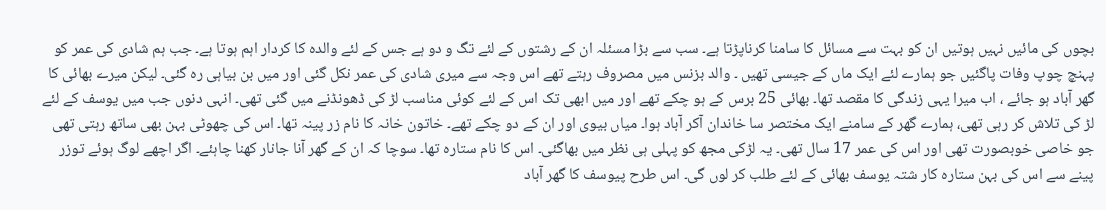بچوں کی مائیں نہیں ہوتیں ان کو بہت سے مسائل کا سامنا کرناپڑتا ہے۔ سب سے بڑا مسئلہ ان کے رشتوں کے لئے تگ و دو ہے جس کے لئے والدہ کا کردار اہم ہوتا ہے۔ جب ہم شادی کی عمر کو پہنچ چوپ وفات پاگئیں جو ہمارے لئے ایک ماں کے جیسی تھیں ۔ والد بزنس میں مصروف رہتے تھے اس وجہ سے میری شادی کی عمر نکل گئی اور میں بن بیاہی رہ گئی۔ لیکن میرے بھائی کا گھر آباد ہو جائے ، اب میرا یہی زندگی کا مقصد تھا۔ بھائی 25 برس کے ہو چکے تھے اور میں ابھی تک اس کے لئے کوئی مناسب لڑ کی ڈھونڈنے میں گئی تھی۔ انہی دنوں جب میں یوسف کے لئے لڑ کی تلاش کر رہی تھی، ہمارے گھر کے سامنے ایک مختصر سا خاندان آکر آباد ہوا۔ میاں بیوی اور ان کے دو چکے تھے۔ خاتون خانہ کا نام زر پینہ تھا۔ اس کی چھوٹی بہن بھی ساتھ رہتی تھی جو خاصی خوبصورت تھی اور اس کی عمر 17 سال تھی۔ یہ لڑکی مجھ کو پہلی ہی نظر میں بھاگئی۔ اس کا نام ستارہ تھا۔ سوچا کہ ان کے گھر آنا جانار کھنا چاہئے۔ اگر اچھے لوگ ہوئے توزر پینے سے اس کی بہن ستاره کار شتہ یوسف بھائی کے لئے طلب کر لوں گی۔ اس طرح پیوسف کا گھر آباد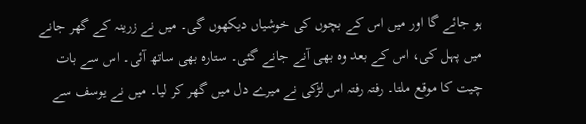ہو جائے گا اور میں اس کے بچوں کی خوشیاں دیکھوں گی۔ میں نے زرینہ کے گھر جانے میں پہل کی، اس کے بعد وہ بھی آنے جانے گئی۔ ستارہ بھی ساتھ آئی۔ اس سے بات چیت کا موقع ملتا۔ رفتہ رفتہ اس لڑکی نے میرے دل میں گھر کر لیا۔ میں نے یوسف سے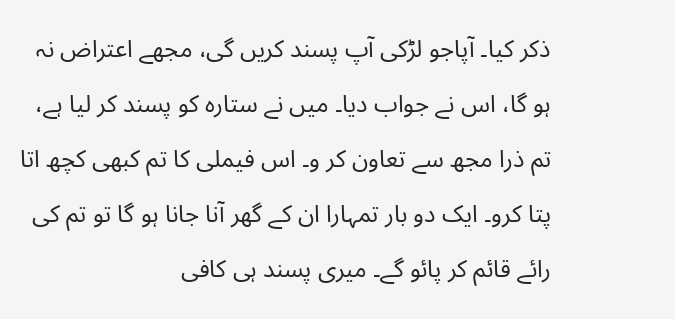ذکر کیا۔ آپاجو لڑکی آپ پسند کریں گی، مجھے اعتراض نہ ہو گا، اس نے جواب دیا۔ میں نے ستارہ کو پسند کر لیا ہے، تم ذرا مجھ سے تعاون کر و۔ اس فیملی کا تم کبھی کچھ اتا پتا کرو۔ ایک دو بار تمہارا ان کے گھر آنا جانا ہو گا تو تم کی رائے قائم کر پائو گے۔ میری پسند ہی کافی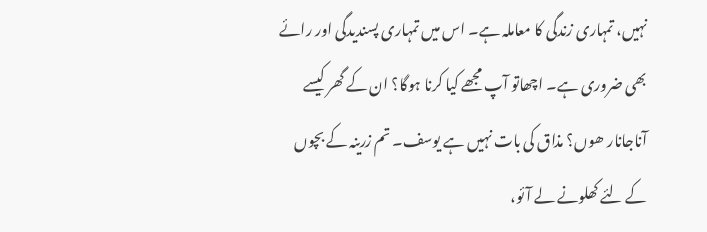نہیں، تمہاری زندگی کا معاملہ ہے۔ اس میں تمہاری پسندیدگی اور رائے بھی ضروری ہے۔ اچھاتو آپ مجھے کیا کرنا ہوگا؟ ان کے گھر کیسے آناجانار ھوں؟ مذاق کی بات نہیں ہے یوسف۔ تم زرینہ کے بچوں کے لئے کھلونے لے آئو،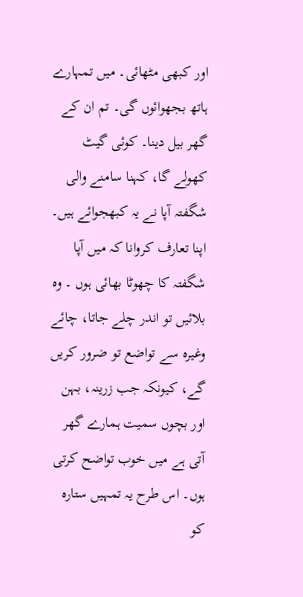اور کبھی مٹھائی۔ میں تمہارے ہاتھ بجھوائوں گی۔ تم ان کے گھر بیل دینا۔ کوئی گیٹ کھولے گا، کہنا سامنے والی شگفتہ آپا نے یہ کبھجوائے ہیں۔ اپنا تعارف کروانا کہ میں آپا شگفتہ کا چھوٹا بھائی ہوں ۔ وہ بلائیں تو اندر چلے جاتا، چائے وغیرہ سے تواضع تو ضرور کریں گے، کیونکہ جب زرینہ، بہن اور بچوں سمیت ہمارے گھر آتی ہے میں خوب تواضح کرتی ہوں۔ اس طرح یہ تمہیں ستارہ کو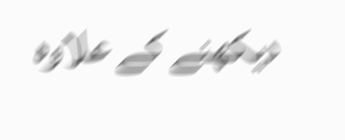دیکھنے کے علاوہ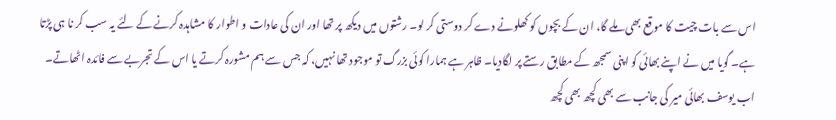اس سے بات چیت کا موقع بھی ملے گا، ان کے بچوں کو کھلونے دے کر دوستی کر لو۔ رشتوں میں دیکھ پر تھا اور ان کی عادات و اطوار کا مشاہدہ کرنے کے لئے یہ سب کر نا ہی پڑتا ہے۔ گویا میں نے اپنے بھائی کو اپنی سمجھ کے مطابق رستے پر لگادیا۔ ظاہر ہے ہمارا کوئی بزرگ تو موجود تھا نہیں، کہ جس سے ہم مشورہ کرتے یا اس کے تجربے سے فائدہ اٹھاتے۔ اب یوسف بھائی میر کی جانب سے بھی کچھ بھی کچھ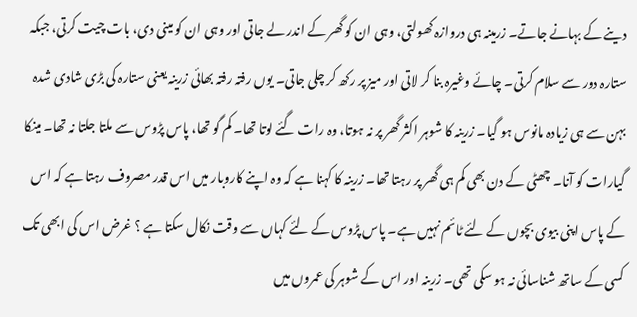دینے کے بہانے جاتے۔ زرمینہ ہی دروازہ کھولتی، وہی ان کو گھر کے اندر لے جاتی اور وہی ان کو مینی دی، بات چیت کرتی، جبکہ ستارہ دور سے سلام کرتی۔ چائے وغیرہ بنا کر لاتی اور میز پر رکھ کر چلی جاتی۔ یوں رفتہ رفتہ بھائی زرینہ یعنی ستارہ کی بڑی شادی شدہ بہن سے ہی زیادہ مانوس ہو گیا۔ زرینہ کا شوہر اکثر گھر پر نہ ہوتا، وہ رات گئے لوتا تھا۔ کم گو تھا، پاس پڑوس سے ملتا جلتا نہ تھا۔ مینکا گیارات کو آنا۔ چھٹی کے دن بھی کم ہی گھر پر رہتا تھا۔ زرینہ کا کہنا ہے کہ وہ اپنے کاروبار میں اس قدر مصروف رہتا ہے کہ اس کے پاس اپنی بیوی بچوں کے لئے ٹائم نہیں ہے۔ پاس پڑوس کے لئے کہاں سے وقت نکال سکتا ہے ؟ غرض اس کی ابھی تک کسی کے ساتھ شناسائی نہ ہو سکی تھی۔ زرینہ اور اس کے شوہر کی عمروں میں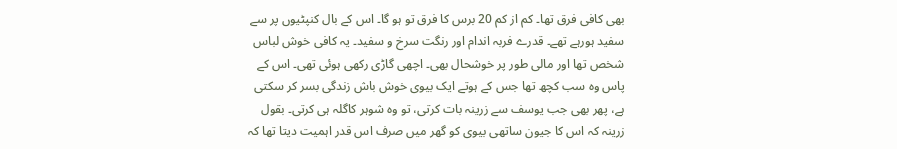بھی کافی فرق تھا۔ کم از کم 20 برس کا فرق تو ہو گا۔ اس کے بال کنپٹیوں پر سے سفید ہورہے تھے۔ قدرے فربہ اندام اور رنگت سرخ و سفید۔ یہ کافی خوش لباس شخص تھا اور مالی طور پر خوشحال بھی۔ اچھی گاڑی رکھی ہوئی تھی۔ اس کے پاس وہ سب کچھ تھا جس کے ہوتے ایک بیوی خوش باش زندگی بسر کر سکتی ہے، پھر بھی جب یوسف سے زرینہ بات کرتی، تو وہ شوہر کاگلہ ہی کرتی۔ بقول زرینہ کہ اس کا جیون ساتھی بیوی کو گھر میں صرف اس قدر اہمیت دیتا تھا کہ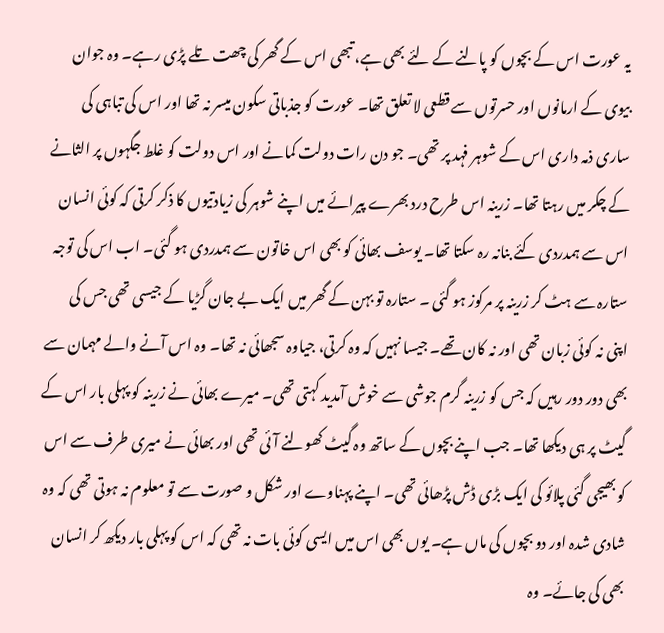یہ عورت اس کے بچوں کو پالنے کے لئے بھی ہے، تبھی اس کے گھر کی چھت تلے پڑی رہے۔ وہ جوان بیوی کے ارمانوں اور حسرتوں سے قطعی لا تعلق تھا۔ عورت کو جذباتی سکون میسر نہ تھا اور اس کی تباہی کی ساری ذمہ داری اس کے شوہر فہد پر تھی۔ جو دن رات دولت کمانے اور اس دولت کو غلط جگہوں پر الثانے کے چکر میں رہتا تھا۔ زرینہ اس طرح درد بھرے پیرائے میں اپنے شوہر کی زیادتیوں کا ذکر کرتی کہ کوئی انسان اس سے ہمدردی کئے بنانہ رہ سکتا تھا۔ یوسف بھائی کو بھی اس خاتون سے ہمدردی ہو گئی۔ اب اس کی توجہ ستارہ سے ہٹ کر زرینہ پر مرکوز ہو گئی ۔ ستارہ تو بہن کے گھر میں ایک بے جان گڑیا کے جیسی تھی جس کی اپنی نہ کوئی زبان تھی اور نہ کان تھے۔ جیسا نہیں کہ وہ کرتی، جیاوہ سجھائی نہ تھا۔ وہ اس آنے والے مہمان سے بھی دور دور رہیں کہ جس کو زرینہ گرم جوشی سے خوش آمدید کہتی تھی۔ میرے بھائی نے زرینہ کو پہلی بار اس کے گیٹ پر ہی دیکھا تھا۔ جب اپنے بچوں کے ساتھ وہ گیٹ کھولنے آئی تھی اور بھائی نے میری طرف سے اس کو بھیجی گئی پلائو کی ایک بڑی ڈش پڑھائی تھی۔ اپنے پہناوے اور شکل و صورت سے تو معلوم نہ ہوتی تھی کہ وہ شادی شدہ اور دو بچوں کی ماں ہے۔ یوں بھی اس میں ایسی کوئی بات نہ تھی کہ اس کو پہلی بار دیکھ کر انسان بھی کی جائے۔ وہ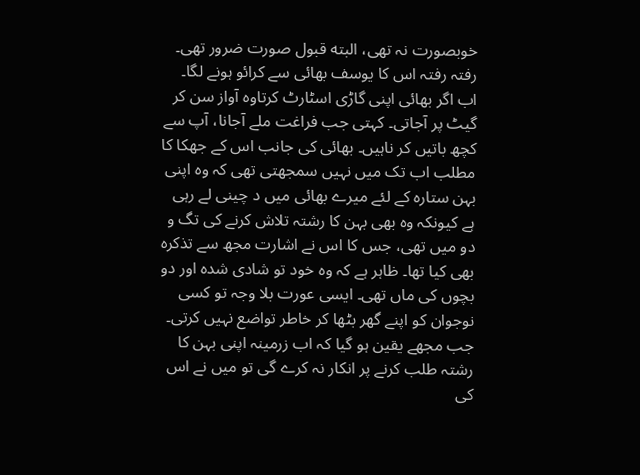خوبصورت نہ تھی، البته قبول صورت ضرور تھی۔ رفتہ رفتہ اس کا یوسف بھائی سے کرائو ہونے لگا۔ اب اگر بھائی اپنی گاڑی اسٹارٹ کرتاوہ آواز سن کر گیٹ پر آجاتی۔ کہتی جب فراغت ملے آجانا، آپ سے کچھ باتیں کر ناہیں۔ بھائی کی جانب اس کے جھکا کا مطلب اب تک میں نہیں سمجھتی تھی کہ وہ اپنی بہن ستارہ کے لئے میرے بھائی میں د چینی لے رہی ہے کیونکہ وہ بھی بہن کا رشتہ تلاش کرنے کی تگ و دو میں تھی، جس کا اس نے اشارت مجھ سے تذکرہ بھی کیا تھا۔ ظاہر ہے کہ وہ خود تو شادی شدہ اور دو بچوں کی ماں تھی۔ ایسی عورت بلا وجہ تو کسی نوجوان کو اپنے گھر بٹھا کر خاطر تواضع نہیں کرتی۔ جب مجھے یقین ہو گیا کہ اب زرمینہ اپنی بہن کا رشتہ طلب کرنے پر انکار نہ کرے گی تو میں نے اس کی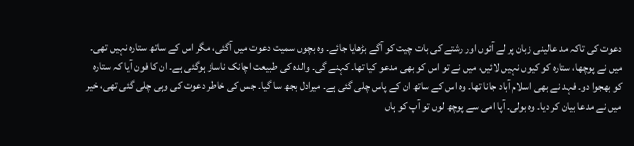دعوت کی تاکہ مد عالینی زبان پر لے آئوں اور رشتے کی بات چیت کو آگے بڑھایا جائے۔ وہ بچوں سمیت دعوت میں آگئی، مگر اس کے ساتھ ستارہ نہیں تھی۔ میں نے پوچھا، ستارہ کو کیوں نہیں لائیں، میں نے تو اس کو بھی مدعو کیا تھا۔ کہنے گی۔ والدہ کی طبیعت اچانک ناساز ہوگئی ہے۔ ان کا فون آیا کہ ستارہ کو بھجوا دو۔ فہد نے بھی اسلام آباد جانا تھا۔ وہ اس کے ساتھ ان کے پاس چلی گئی ہے۔ میرادل بجھ سا گیا۔ جس کی خاطر دعوت کی وہی چلی گئی تھی، خیر میں نے مدعا بیان کر دیا۔ وہ بولی۔ آپا امی سے پوچھ لوں تو آپ کو ہاں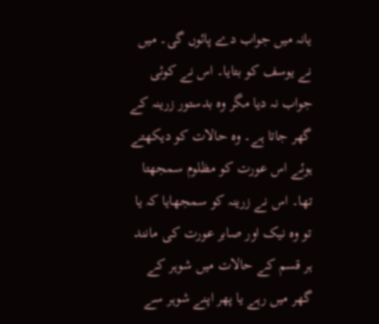یانہ میں جواب دے پائوں گی۔ میں نے یوسف کو بتایا۔ اس نے کوئی جواب نہ دیا مگر وہ بدستور زرینہ کے گھر جاتا ہے۔ وہ حالات کو دیکھتے ہوئے اس عورت کو مظلوم سمجھتا تھا۔ اس نے زرینہ کو سمجھایا کہ یا تو وہ نیک اور صابر عورت کی مانند ہر قسم کے حالات میں شوہر کے گھر میں رہے یا پھر اپنے شوہر سے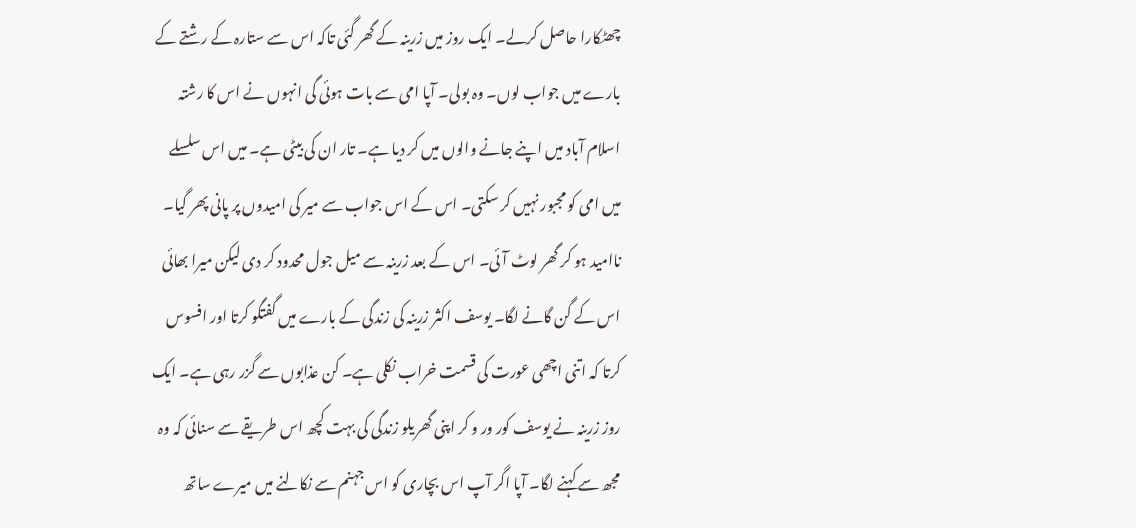چھٹکارا حاصل کرلے۔ ایک روز میں زرینہ کے گھر گئی تاکہ اس سے ستارہ کے رشتے کے بارے میں جواب لوں۔ وہ بولی۔ آپا امی سے بات ہوئی گی انہوں نے اس کا رشتہ اسلام آباد میں اپنے جانے والوں میں کر دیا ہے۔ تار ان کی بیٹی ہے۔ میں اس سلسلے میں امی کو مجبور نہیں کر سکتی۔ اس کے اس جواب سے میر کی امیدوں پر پانی پھر گیا۔ ناامید ہو کر گھر لوٹ آئی۔ اس کے بعد زرینہ سے میل جول محدود کر دی لیکن میرا بھائی اس کے گن گانے لگا۔ یوسف اکثر زرینہ کی زندگی کے بارے میں گفتگو کرتا اور افسوس کرتا کہ اتنی اچھی عورت کی قسمت خراب نکلی ہے۔ کن عذابوں سے گزر رہی ہے۔ ایک روز زرینہ نے یوسف کور ور و کر اپنی گھریلو زندگی کی بہت کچھ اس طریقے سے سنائی کہ وہ مجھ سے کہنے لگا۔ آپا اگر آپ اس بچاری کو اس جہنم سے نکالنے میں میرے ساتھ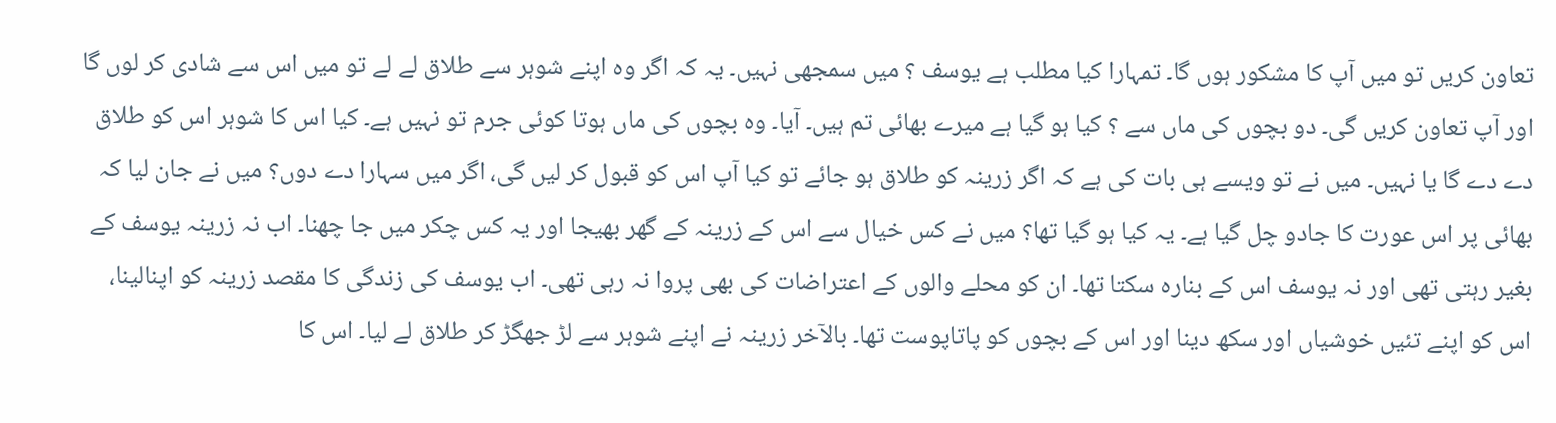تعاون کریں تو میں آپ کا مشکور ہوں گا۔ تمہارا کیا مطلب ہے یوسف ؟ میں سمجھی نہیں۔ یہ کہ اگر وہ اپنے شوہر سے طلاق لے لے تو میں اس سے شادی کر لوں گا اور آپ تعاون کریں گی۔ دو بچوں کی ماں سے ؟ کیا ہو گیا ہے میرے بھائی تم ہیں۔ آیا۔ وہ بچوں کی ماں ہوتا کوئی جرم تو نہیں ہے۔ کیا اس کا شوہر اس کو طلاق دے دے گا یا نہیں۔ میں نے تو ویسے ہی بات کی ہے کہ اگر زرینہ کو طلاق ہو جائے تو کیا آپ اس کو قبول کر لیں گی، اگر میں سہارا دے دوں؟ میں نے جان لیا کہ بھائی پر اس عورت کا جادو چل گیا ہے۔ یہ کیا ہو گیا تھا؟ میں نے کس خیال سے اس کے زرینہ کے گھر بھیجا اور یہ کس چکر میں جا چھنا۔ اب نہ زرینہ یوسف کے بغیر رہتی تھی اور نہ یوسف اس کے بنارہ سکتا تھا۔ ان کو محلے والوں کے اعتراضات کی بھی پروا نہ رہی تھی۔ اب یوسف کی زندگی کا مقصد زرینہ کو اپنالینا، اس کو اپنے تئیں خوشیاں اور سکھ دینا اور اس کے بچوں کو پاتاپوست تھا۔ بالآخر زرینہ نے اپنے شوہر سے لڑ جھگڑ کر طلاق لے لیا۔ اس کا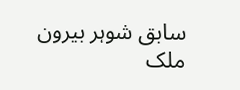سابق شوہر بیرون ملک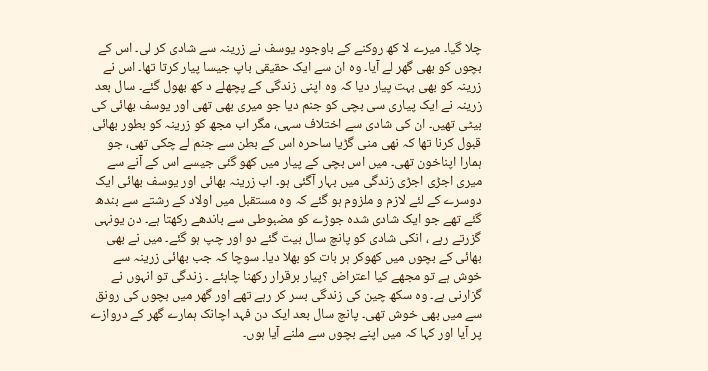چلا گیا۔ میرے لا کھ روکنے کے باوجود یوسف نے زرینہ سے شادی کر لی۔ اس کے بچوں کو بھی گھر لے آیا۔ وہ ان سے ایک حقیقی باپ جیسا پیار کرتا تھا۔ اس نے زرینہ کو بھی بہت پیار دیا کہ وہ اپنی زندگی کے پچھلے د کھ بھول گئے۔ سال بعد زرینہ نے ایک پیاری سی بچی کو جنم دیا جو میری بھی تھی اور یوسف بھائی کی بیٹی تھیں۔ ان کی شادی سے اختلاف سہی، مگر اب مجھ کو زرینہ کو بطور بھائی قبول کرنا تھا کہ نھی منی گڑیا ساحرہ اس کے بطن سے جنم لے چکی تھی، جو ہمارا اپناخون تھی۔ میں اس بچی کے پیار میں کھو گئی جیسے اس کے آنے سے میری اجڑی اجڑی زندگی میں بہار آگئی ہو۔ اب زرینہ بھائی اور یوسف بھائی ایک دوسرے کے لئے لازم و ملزوم ہو گئے کہ وہ مستقبل میں اولاد کے رشتے سے بندھ گئے تھے جو ایک شادی شدہ جوڑے کو مضبوطی سے باندھے رکھتا ہے۔ دن یونہی گزرتے رہے ، انکی شادی کو پانچ سال بیت گئے دو اور چپ ہو گئے۔ میں نے بھی بھائی کے بچوں میں کھوکر ہر بات کو بھلا دیا۔ سوچا کہ جب بھائی زرینہ سے خوش ہے تو مجھے کیا اعتراض ؟پیار برقرار رکھنا چاہئے ۔ زندگی تو انہوں نے گزارنی ہے۔ وہ سکھ چین کی زندگی بسر کر رہے تھے اور گھر میں بچوں کی رونق سے میں بھی خوش تھی۔ پانچ سال بعد ایک دن فہد اچانک ہمارے گھر کے دروازے پر آیا اور کہا کہ میں اپنے بچوں سے ملنے آیا ہوں۔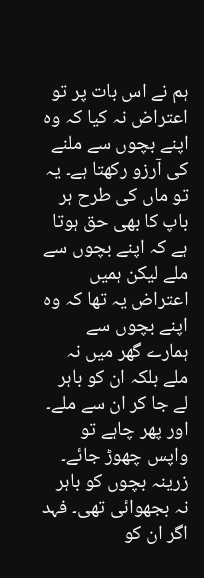ہم نے اس بات پر تو اعتراض نہ کیا کہ وہ اپنے بچوں سے ملنے کی آرزو رکھتا ہے۔ یہ تو ماں کی طرح ہر باپ کا بھی حق ہوتا ہے کہ اپنے بچوں سے ملے لیکن ہمیں اعتراض یہ تھا کہ وہ اپنے بچوں سے ہمارے گھر میں نہ ملے بلکہ ان کو باہر لے جا کر ان سے ملے۔ اور پھر چاہے تو واپس چھوڑ جائے۔ زرینہ بچوں کو باہر نہ بجھوائی تھی۔ فہد اگر ان کو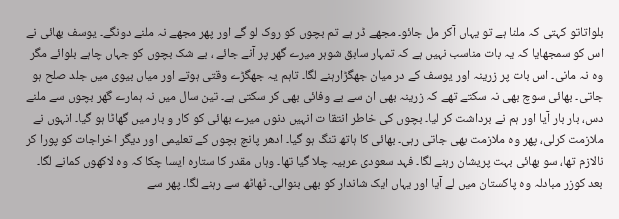بلواتاتو کہتی کہ ملنا ہے تو یہاں آکر مل جائو۔ مجھے ڈر ہے تم بچوں کو روک لو گے اور پھر مجھے نہ ملنے دونگے۔ یوسف بھائی نے اس کو سمجھایا کہ یہ بات مناسب نہیں ہے کہ تمہار سابق شوہر میرے گھر پر آنے جائے ، بے شک بچوں کو جہاں چاہے بلوائے مگر وہ نہ مانی۔ اس بات پر زرینہ اور یوسف کے در میان جھگڑارہنے لگا۔ تاہم یہ جھگڑے وقتی ہوتے اور میاں بیوی میں جلد صلح ہو جاتی۔ بھائی سوچ بھی نہ سکتے تھے کہ زرینہ بھی ان سے بے وفائی بھی کر سکتی ہے۔ تین سال میں نہ ہمارے گھر بچوں سے ملنے دس، بار بار آیا اور ہم نے برداشت کر لیا۔ بچوں کی خاطر انتقا ت انہیں دنوں میرے بھائی کو کار و بار میں گھاٹا ہو گیا۔ انہوں نے ملازمت کرلی، پھر وہ ملازمت بھی جاتی رہی۔ بھائی کا ہاتھ تنگ ہو گیا۔ ادھر پانچ بچوں کے تعلیمی اور دیگر اخراجات کو پورا کر نالازم تھا، سو بھائی بہت پریشان رہنے لگا۔ فہد سعودی عربیہ چلا گیا تھا۔ وہاں مقدر کا ستارہ ایسا چکا کہ وہ لاکھوں کمانے لگا۔ بعد کوزر مبادلہ وہ پاکستان میں لے آیا اور یہاں ایک شاندار کو بھی بنوالی۔ ٹھاٹھ سے رہنے لگا۔ پھر سے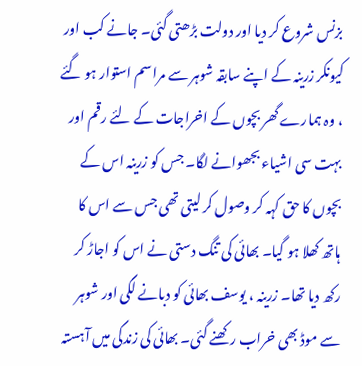بزنس شروع کر دیا اور دولت بڑھتی گئی۔ جانے کب اور کیونکر زرینہ کے اپنے سابقہ شوہر سے مراسم استوار ہو گئے ، وہ ہمارے گھر بچوں کے اخراجات کے لئے رقم اور بہت سی اشیاء بجھوانے لگا۔ جس کو زرینہ اس کے بچوں کا حق کہہ کر وصول کر لیتی تھی جس سے اس کا ہاتھ کھلا ہو گیا۔ بھائی کی تنگ دستی نے اس کو اجاڑ کر رکھ دیا تھا۔ زرینہ ، یوسف بھائی کو دبانے لگی اور شوہر سے موڈ بھی خراب رکھنے گئی۔ بھائی کی زندگی میں آہستہ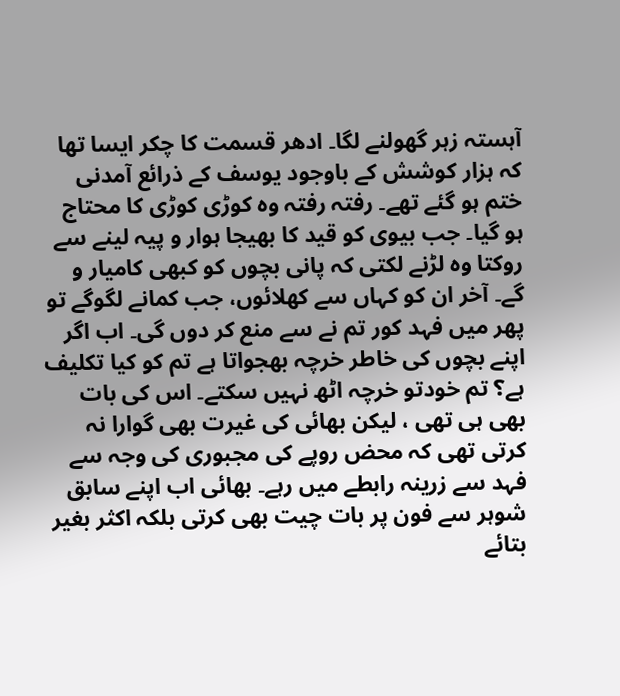آہستہ زہر گھولنے لگا۔ ادھر قسمت کا چکر ایسا تھا کہ ہزار کوشش کے باوجود یوسف کے ذرائع آمدنی ختم ہو گئے تھے۔ رفتہ رفتہ وہ کوڑی کوڑی کا محتاج ہو گیا۔ جب بیوی کو قید کا بھیجا ہوار و پیہ لینے سے روکتا وہ لڑنے لکتی کہ پانی بچوں کو کبھی کامیار و گے۔ آخر ان کو کہاں سے کھلائوں، جب کمانے لگوگے تو پھر میں فہد کور تم نے سے منع کر دوں گی۔ اب اگر اپنے بچوں کی خاطر خرچہ بھجواتا ہے تم کو کیا تکلیف ہے؟ تم خودتو خرچہ اٹھ نہیں سکتے۔ اس کی بات بھی ہی تھی ، لیکن بھائی کی غیرت بھی گوارا نہ کرتی تھی کہ محض روپے کی مجبوری کی وجہ سے فہد سے زرینہ رابطے میں رہے۔ بھائی اب اپنے سابق شوہر سے فون پر بات چیت بھی کرتی بلکہ اکثر بغیر بتائے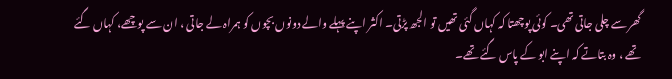گھر سے چلی جاتی تھی۔ کوئی پوچھتا کہ کہاں گئی تھیں تو الجھ پڑتی۔ اکثر اپنے پہلے والے دونوں بچوں کو ہمراہ لے جاتی ، ان سے پوچھے، کہاں گئے تھے ، وہ بتاتے کہ اپنے ابو کے پاس گئے تھے۔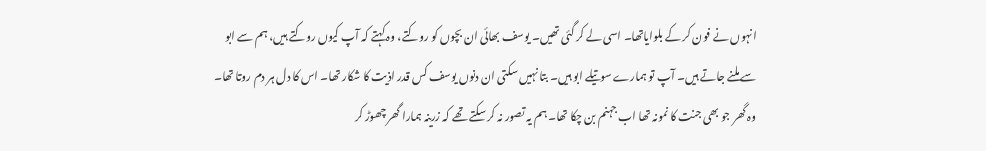انہوں نے فون کر کے بلوایاتھا۔ اسی لے کر گئی تھیں۔ یوسف بھائی ان بچوں کو روکتے، وہ کہتے کہ آپ کیوں روکتے ہیں، ہم سے ابو سے ملنے جاتے ہیں۔ آپ تو ہمارے سوتیلے ابو ہیں۔ بتا نہیں سکتی ان دنوں یوسف کس قدر اذیت کا شکار تھا۔ اس کا دل ہر دم روتا تھا۔ وہ گھر جو بھی جنت کا نمونہ تھا اب جہنم بن چکا تھا۔ ہم یہ تصور نہ کر سکتے تھے کہ زرینہ ہمارا گھر چھوڑ کر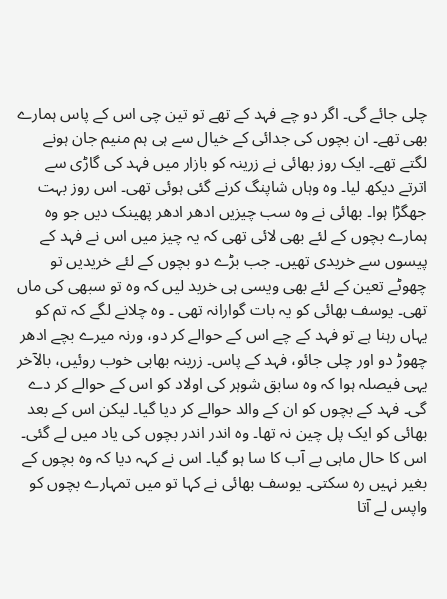چلی جائے گی۔ اگر دو چے فہد کے تھے تو تین چی اس کے پاس ہمارے بھی تھے۔ ان بچوں کی جدائی کے خیال سے ہی ہم منیم جان ہونے لگتے تھے۔ ایک روز بھائی نے زرینہ کو بازار میں فہد کی گاڑی سے اترتے دیکھ لیا۔ وہ وہاں شاپنگ کرنے گئی ہوئی تھی۔ اس روز بہت جھگڑا ہوا۔ بھائی نے وہ سب چیزیں ادھر ادھر پھینک دیں جو وہ ہمارے بچوں کے لئے بھی لائی تھی کہ یہ چیز میں اس نے فہد کے پیسوں سے خریدی تھیں۔ جب بڑے دو بچوں کے لئے خریدیں تو چھوٹے تعین کے لئے بھی ویسی ہی خرید لیں کہ وہ تو سبھی کی ماں تھی۔ یوسف بھائی کو یہ بات گوارانہ تھی ۔ وہ چلانے لگے کہ تم کو یہاں رہنا ہے تو فہد کے چے اس کے حوالے کر دو، ورنہ میرے بچے ادھر چھوڑ دو اور چلی جائو، فہد کے پاس۔ زرینہ بھابی خوب روئیں، بالآخر یہی فیصلہ ہوا کہ وہ سابق شوہر کی اولاد کو اس کے حوالے کر دے گی۔ فہد کے بچوں کو ان کے والد حوالے کر دیا گیا۔ لیکن اس کے بعد بھائی کو ایک پل چین نہ تھا۔ وہ اندر اندر بچوں کی یاد میں لے گئی۔ اس کا حال ماہی بے آب کا سا ہو گیا۔ اس نے کہہ دیا کہ وہ بچوں کے بغیر نہیں رہ سکتی۔ یوسف بھائی نے کہا تو میں تمہارے بچوں کو واپس لے آتا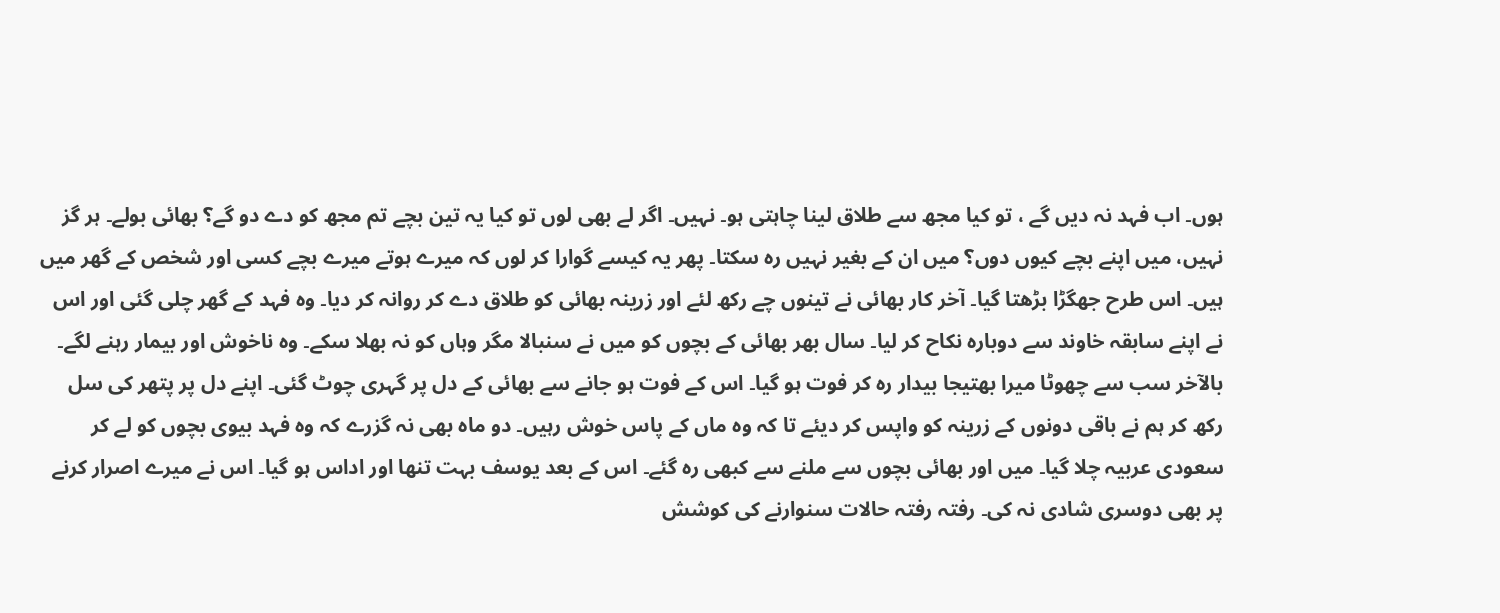ہوں۔ اب فہد نہ دیں گے ، تو کیا مجھ سے طلاق لینا چاہتی ہو۔ نہیں۔ اگر لے بھی لوں تو کیا یہ تین بچے تم مجھ کو دے دو گے؟ بھائی بولے۔ ہر گز نہیں، میں اپنے بچے کیوں دوں؟ میں ان کے بغیر نہیں رہ سکتا۔ پھر یہ کیسے گوارا کر لوں کہ میرے ہوتے میرے بچے کسی اور شخص کے گھر میں ہیں۔ اس طرح جھگڑا بڑھتا گیا۔ آخر کار بھائی نے تینوں چے رکھ لئے اور زرینہ بھائی کو طلاق دے کر روانہ کر دیا۔ وہ فہد کے گھر چلی گئی اور اس نے اپنے سابقہ خاوند سے دوبارہ نکاح کر لیا۔ سال بھر بھائی کے بچوں کو میں نے سنبالا مگر وہاں کو نہ بھلا سکے۔ وہ ناخوش اور بیمار رہنے لگے۔ بالآخر سب سے چھوٹا میرا بھتیجا بیدار رہ کر فوت ہو گیا۔ اس کے فوت ہو جانے سے بھائی کے دل پر گہری چوٹ گئی۔ اپنے دل پر پتھر کی سل رکھ کر ہم نے باقی دونوں کے زرینہ کو واپس کر دیئے تا کہ وہ ماں کے پاس خوش رہیں۔ دو ماہ بھی نہ گزرے کہ وہ فہد بیوی بچوں کو لے کر سعودی عربیہ چلا گیا۔ میں اور بھائی بچوں سے ملنے سے کبھی رہ گئے۔ اس کے بعد یوسف بہت تنها اور اداس ہو گیا۔ اس نے میرے اصرار کرنے پر بھی دوسری شادی نہ کی۔ رفتہ رفتہ حالات سنوارنے کی کوشش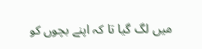میں لگ گیا تا کہ اپنے بچوں کو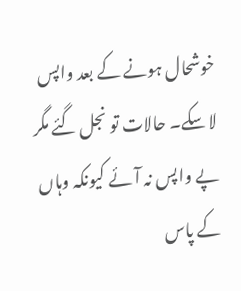خوشحال ہونے کے بعد واپس لا سکے۔ حالات تو نجل گئے مگر پے واپس نہ آئے کیونکہ وہاں کے پاس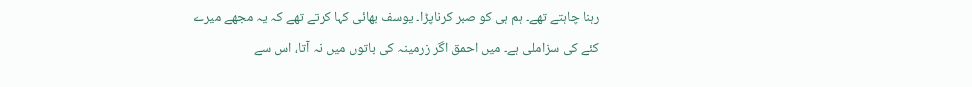رہنا چاہتے تھے۔ ہم ہی کو صبر کرناپڑا۔ یوسف بھائی کہا کرتے تھے کہ یہ مجھے میرے کئے کی سزاملی ہے۔ میں احمق اگر زرمینہ کی باتوں میں نہ آتا، اس سے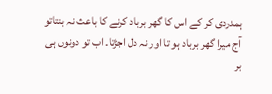ہمدردی کر کے اس کا گھر برباد کرنے کا باعث نہ بنتاتو آج میرا گھر برباد ہو تا اور نہ دل اجڑتا۔ اب تو دونوں ہی بر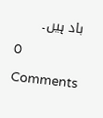باد ہیں۔
0 Comments